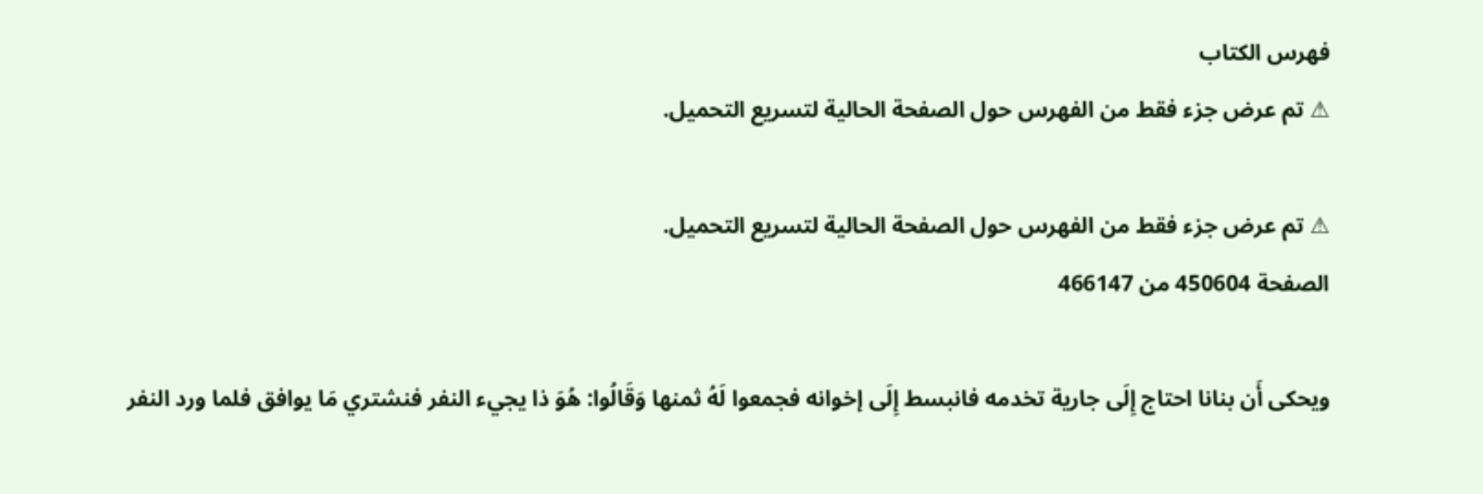فهرس الكتاب
⚠ تم عرض جزء فقط من الفهرس حول الصفحة الحالية لتسريع التحميل.

⚠ تم عرض جزء فقط من الفهرس حول الصفحة الحالية لتسريع التحميل.
الصفحة 450604 من 466147

ويحكى أَن بنانا احتاج إِلَى جارية تخدمه فانبسط إِلَى إخوانه فجمعوا لَهُ ثمنها وَقَالُوا: هُوَ ذا يجيء النفر فنشتري مَا يوافق فلما ورد النفر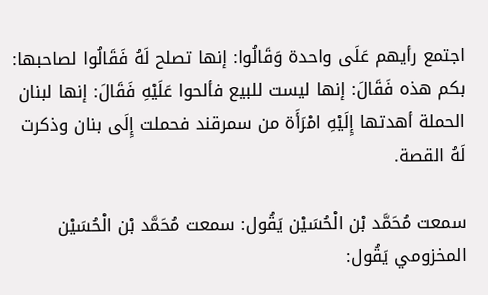اجتمع رأيهم عَلَى واحدة وَقَالُوا: إنها تصلح لَهُ فَقَالُوا لصاحبها: بكم هذه فَقَالَ: إنها ليست للبيع فألحوا عَلَيْهِ فَقَالَ: إنها لبنان الحملة أهدتها إِلَيْهِ امْرَأَة من سمرقند فحملت إِلَى بنان وذكرت لَهُ القصة.

سمعت مُحَمَّد بْن الْحُسَيْن يَقُول: سمعت مُحَمَّد بْن الْحُسَيْن المخزومي يَقُول: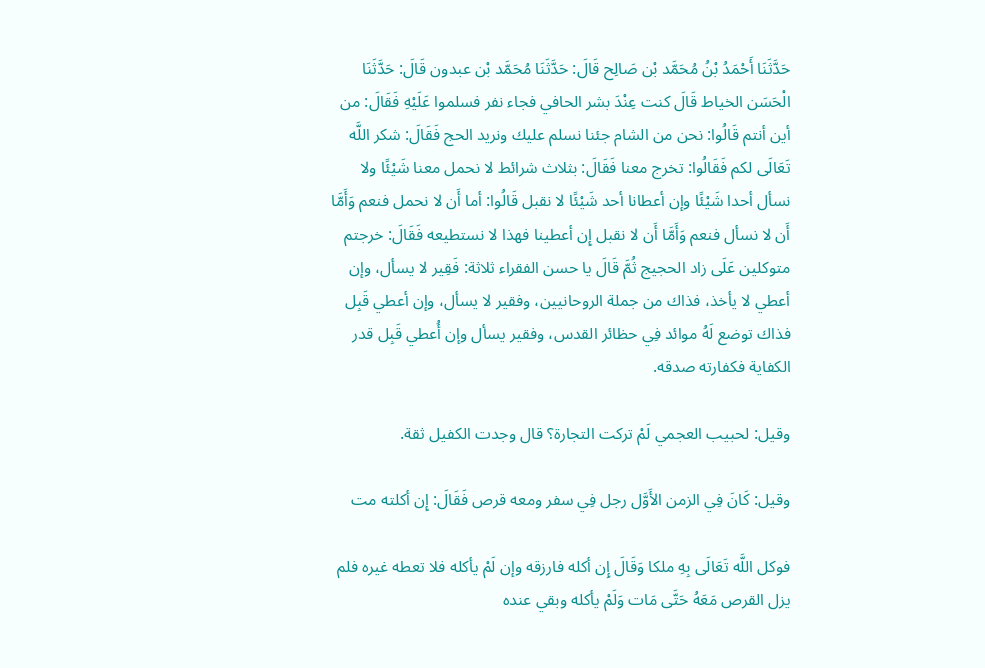حَدَّثَنَا أَحْمَدُ بْنُ مُحَمَّد بْن صَالِح قَالَ: حَدَّثَنَا مُحَمَّد بْن عبدون قَالَ: حَدَّثَنَا الْحَسَن الخياط قَالَ كنت عِنْدَ بشر الحافي فجاء نفر فسلموا عَلَيْهِ فَقَالَ: من أين أنتم قَالُوا: نحن من الشام جئنا نسلم عليك ونريد الحج فَقَالَ: شكر اللَّه تَعَالَى لكم فَقَالُوا: تخرج معنا فَقَالَ: بثلاث شرائط لا نحمل معنا شَيْئًا ولا نسأل أحدا شَيْئًا وإن أعطانا أحد شَيْئًا لا نقبل قَالُوا: أما أَن لا نحمل فنعم وَأَمَّا أَن لا نسأل فنعم وَأَمَّا أَن لا نقبل إِن أعطينا فهذا لا نستطيعه فَقَالَ: خرجتم متوكلين عَلَى زاد الحجيج ثُمَّ قَالَ يا حسن الفقراء ثلاثة: فَقِير لا يسأل، وإن أعطي لا يأخذ، فذاك من جملة الروحانيين، وفقير لا يسأل، وإن أعطي قَبِل فذاك توضع لَهُ موائد فِي حظائر القدس، وفقير يسأل وإن أُعطي قَبِل قدر الكفاية فكفارته صدقه.

وقيل: لحبيب العجمي لَمْ تركت التجارة؟ قال وجدت الكفيل ثقة.

وقيل: كَانَ فِي الزمن الأَوَّل رجل فِي سفر ومعه قرص فَقَالَ: إِن أكلته مت

فوكل اللَّه تَعَالَى بِهِ ملكا وَقَالَ إِن أكله فارزقه وإن لَمْ يأكله فلا تعطه غيره فلم يزل القرص مَعَهُ حَتَّى مَات وَلَمْ يأكله وبقي عنده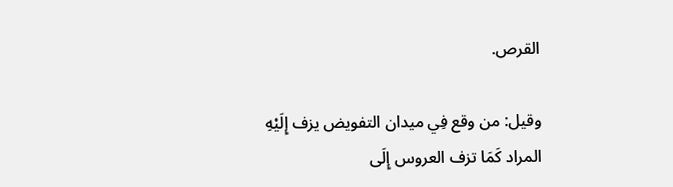القرص.

وقيل: من وقع فِي ميدان التفويض يزف إِلَيْهِ المراد كَمَا تزف العروس إِلَى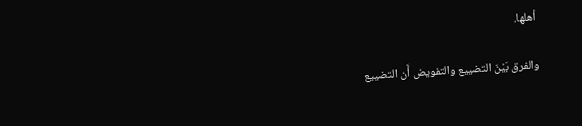أهلها.

والفرق بَيْنَ التضييع والتفويض أَن التضييع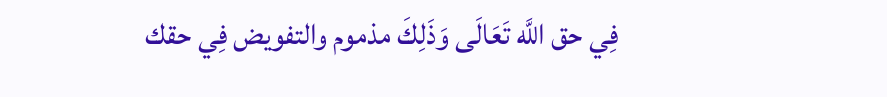فِي حق اللَّه تَعَالَى وَذَلِكَ مذموم والتفويض فِي حقك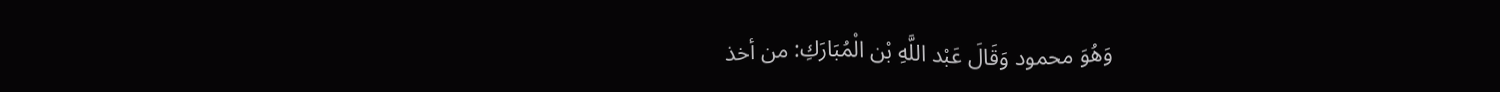وَهُوَ محمود وَقَالَ عَبْد اللَّهِ بْن الْمُبَارَكِ: من أخذ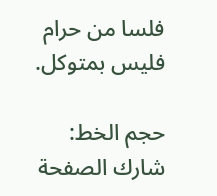فلسا من حرام فليس بمتوكل.

حجم الخط:
شارك الصفحة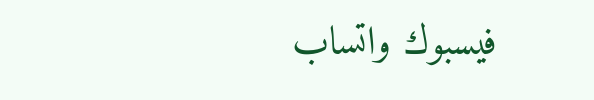فيسبوك واتساب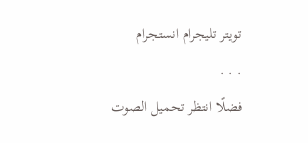تويتر تليجرام انستجرام
. . .
فضلًا انتظر تحميل الصوت